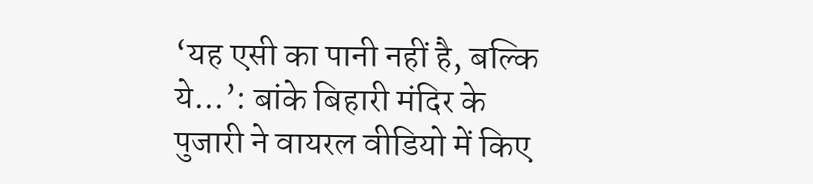‘यह एसी का पानी नहीं है, बल्कि ये...’: बांके बिहारी मंदिर के पुजारी ने वायरल वीडियो में किए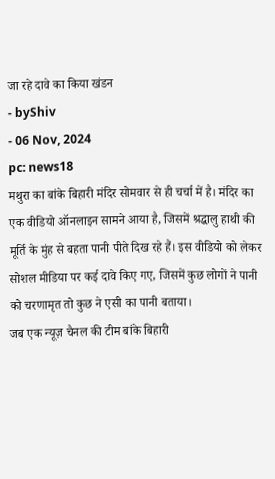जा रहे दावे का किया खंडन
- byShiv
- 06 Nov, 2024
pc: news18
मथुरा का बांके बिहारी मंदिर सोमवार से ही चर्चा में है। मंदिर का एक वीडियो ऑनलाइन सामने आया है, जिसमें श्रद्धालु हाथी की मूर्ति के मुंह से बहता पानी पीते दिख रहे हैं। इस वीडियो को लेकर सोशल मीडिया पर कई दावे किए गए, जिसमें कुछ लोगों ने पानी को चरणामृत तो कुछ ने एसी का पानी बताया।
जब एक न्यूज़ चैनल की टीम बांके बिहारी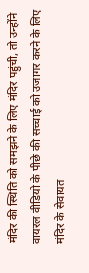मंदिर की स्थिति को समझने के लिए मंदिर पहुंची, तो उन्होंने वायरल वीडियो के पीछे की सच्चाई को उजागर करने के लिए मंदिर के सेवायत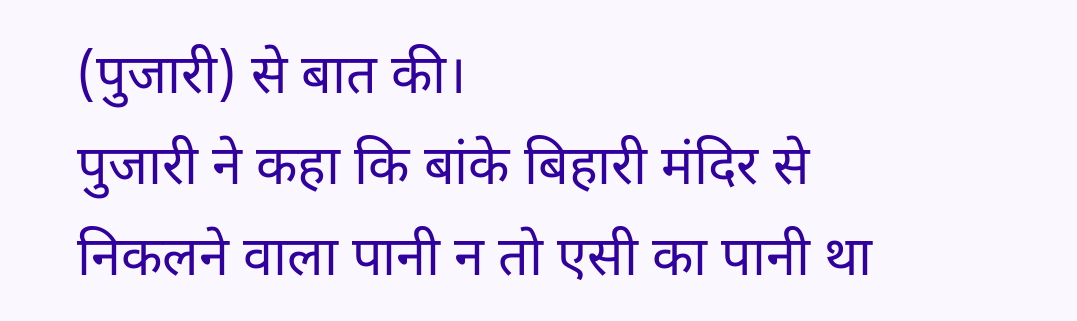(पुजारी) से बात की।
पुजारी ने कहा कि बांके बिहारी मंदिर से निकलने वाला पानी न तो एसी का पानी था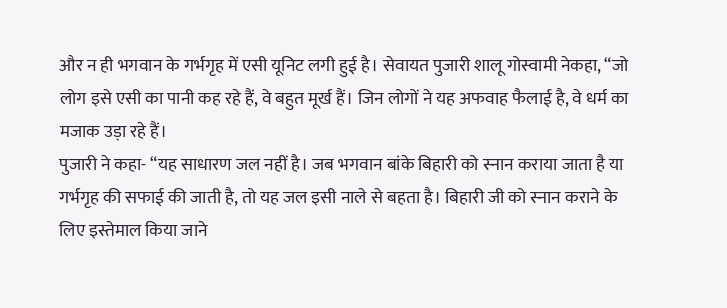और न ही भगवान के गर्भगृह में एसी यूनिट लगी हुई है। सेवायत पुजारी शालू गोस्वामी नेकहा, “जो लोग इसे एसी का पानी कह रहे हैं, वे बहुत मूर्ख हैं। जिन लोगों ने यह अफवाह फैलाई है, वे धर्म का मजाक उड़ा रहे हैं।
पुजारी ने कहा- “यह साधारण जल नहीं है। जब भगवान बांके बिहारी को स्नान कराया जाता है या गर्भगृह की सफाई की जाती है, तो यह जल इसी नाले से बहता है। बिहारी जी को स्नान कराने के लिए इस्तेमाल किया जाने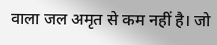वाला जल अमृत से कम नहीं है। जो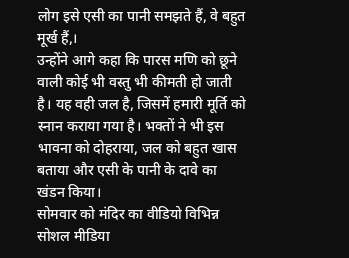लोग इसे एसी का पानी समझते हैं, वे बहुत मूर्ख हैं,।
उन्होंने आगे कहा कि पारस मणि को छूने वाली कोई भी वस्तु भी कीमती हो जाती है। यह वही जल है, जिसमें हमारी मूर्ति को स्नान कराया गया है। भक्तों ने भी इस भावना को दोहराया, जल को बहुत खास बताया और एसी के पानी के दावे का खंडन किया।
सोमवार को मंदिर का वीडियो विभिन्न सोशल मीडिया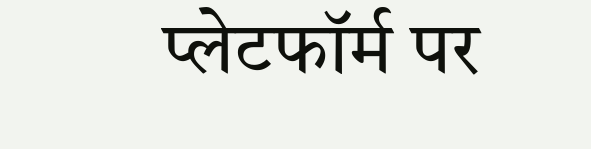प्लेटफॉर्म पर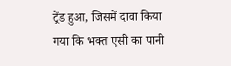ट्रेंड हुआ, जिसमें दावा किया गया कि भक्त एसी का पानी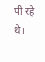पी रहे थे।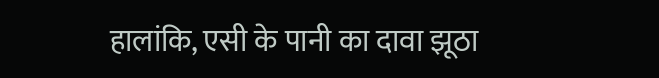हालांकि, एसी के पानी का दावा झूठा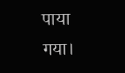पाया गया।